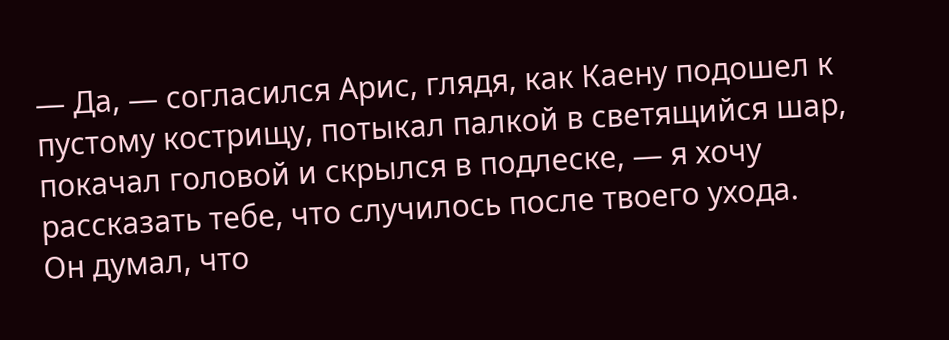— Да, — согласился Арис, глядя, как Каену подошел к пустому кострищу, потыкал палкой в светящийся шар, покачал головой и скрылся в подлеске, — я хочу рассказать тебе, что случилось после твоего ухода.
Он думал, что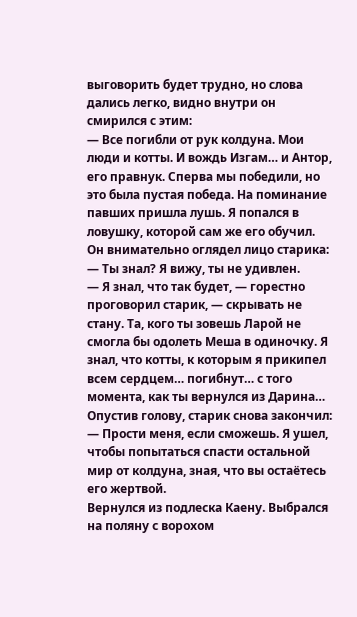выговорить будет трудно, но слова дались легко, видно внутри он смирился с этим:
— Все погибли от рук колдуна. Мои люди и котты. И вождь Изгам… и Антор, его правнук. Сперва мы победили, но это была пустая победа. На поминание павших пришла лушь. Я попался в ловушку, которой сам же его обучил.
Он внимательно оглядел лицо старика:
— Ты знал? Я вижу, ты не удивлен.
— Я знал, что так будет, — горестно проговорил старик, — скрывать не стану. Та, кого ты зовешь Ларой не смогла бы одолеть Меша в одиночку. Я знал, что котты, к которым я прикипел всем сердцем… погибнут… с того момента, как ты вернулся из Дарина…
Опустив голову, старик снова закончил:
— Прости меня, если сможешь. Я ушел, чтобы попытаться спасти остальной мир от колдуна, зная, что вы остаётесь его жертвой.
Вернулся из подлеска Каену. Выбрался на поляну с ворохом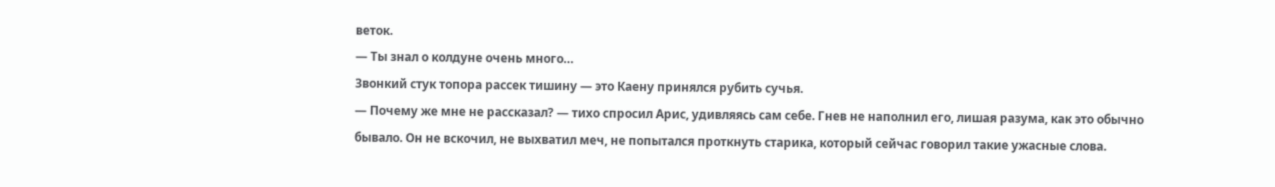веток.
— Ты знал о колдуне очень много…
Звонкий стук топора рассек тишину — это Каену принялся рубить сучья.
— Почему же мне не рассказал? — тихо спросил Арис, удивляясь сам себе. Гнев не наполнил его, лишая разума, как это обычно бывало. Он не вскочил, не выхватил меч, не попытался проткнуть старика, который сейчас говорил такие ужасные слова.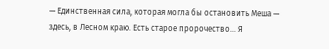— Единственная сила, которая могла бы остановить Меша — здесь, в Лесном краю. Есть старое пророчество… Я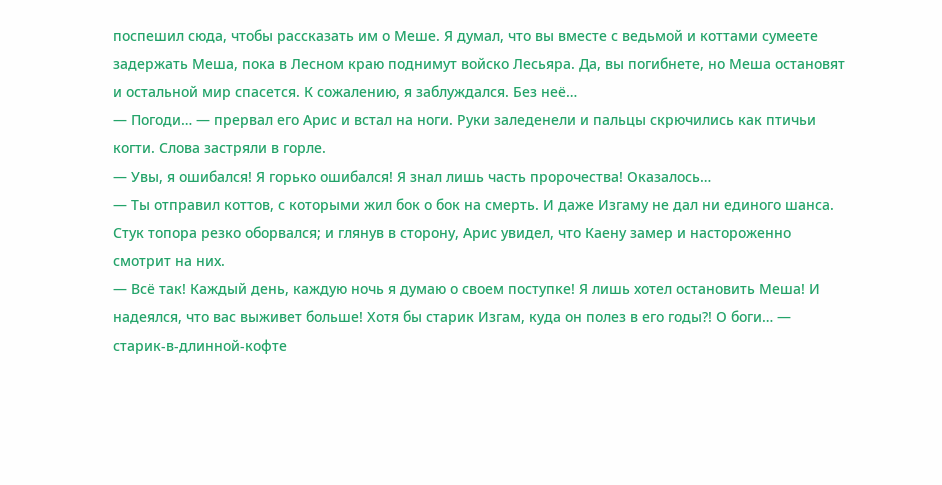поспешил сюда, чтобы рассказать им о Меше. Я думал, что вы вместе с ведьмой и коттами сумеете задержать Меша, пока в Лесном краю поднимут войско Лесьяра. Да, вы погибнете, но Меша остановят и остальной мир спасется. К сожалению, я заблуждался. Без неё…
— Погоди… — прервал его Арис и встал на ноги. Руки заледенели и пальцы скрючились как птичьи когти. Слова застряли в горле.
— Увы, я ошибался! Я горько ошибался! Я знал лишь часть пророчества! Оказалось…
— Ты отправил коттов, с которыми жил бок о бок на смерть. И даже Изгаму не дал ни единого шанса.
Стук топора резко оборвался; и глянув в сторону, Арис увидел, что Каену замер и настороженно смотрит на них.
— Всё так! Каждый день, каждую ночь я думаю о своем поступке! Я лишь хотел остановить Меша! И надеялся, что вас выживет больше! Хотя бы старик Изгам, куда он полез в его годы?! О боги… — старик-в-длинной-кофте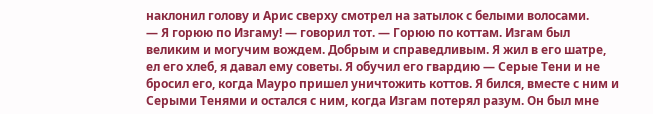наклонил голову и Арис сверху смотрел на затылок с белыми волосами.
— Я горюю по Изгаму! — говорил тот. — Горюю по коттам. Изгам был великим и могучим вождем. Добрым и справедливым. Я жил в его шатре, ел его хлеб, я давал ему советы. Я обучил его гвардию — Серые Тени и не бросил его, когда Мауро пришел уничтожить коттов. Я бился, вместе с ним и Серыми Тенями и остался с ним, когда Изгам потерял разум. Он был мне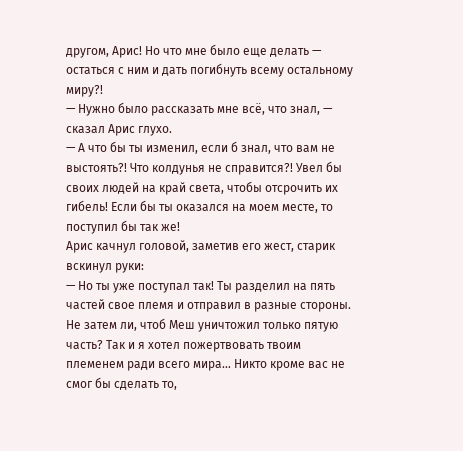другом, Арис! Но что мне было еще делать — остаться с ним и дать погибнуть всему остальному миру?!
— Нужно было рассказать мне всё, что знал, — сказал Арис глухо.
— А что бы ты изменил, если б знал, что вам не выстоять?! Что колдунья не справится?! Увел бы своих людей на край света, чтобы отсрочить их гибель! Если бы ты оказался на моем месте, то поступил бы так же!
Арис качнул головой, заметив его жест, старик вскинул руки:
— Но ты уже поступал так! Ты разделил на пять частей свое племя и отправил в разные стороны. Не затем ли, чтоб Меш уничтожил только пятую часть? Так и я хотел пожертвовать твоим племенем ради всего мира… Никто кроме вас не смог бы сделать то,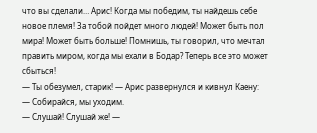что вы сделали… Арис! Когда мы победим, ты найдешь себе новое племя! За тобой пойдет много людей! Может быть пол мира! Может быть больше! Помнишь, ты говорил, что мечтал править миром, когда мы ехали в Бодар? Теперь все это может сбыться!
— Ты обезумел, старик! — Арис развернулся и кивнул Каену:
— Собирайся, мы уходим.
— Слушай! Слушай же! —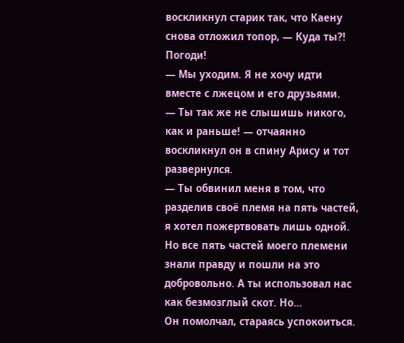воскликнул старик так, что Каену снова отложил топор, — Куда ты?! Погоди!
— Мы уходим. Я не хочу идти вместе с лжецом и его друзьями.
— Ты так же не слышишь никого, как и раньше! — отчаянно воскликнул он в спину Арису и тот развернулся.
— Ты обвинил меня в том, что разделив своё племя на пять частей, я хотел пожертвовать лишь одной. Но все пять частей моего племени знали правду и пошли на это добровольно. А ты использовал нас как безмозглый скот. Но…
Он помолчал, стараясь успокоиться.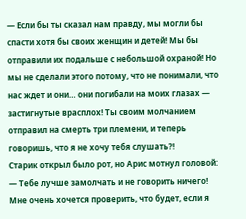— Если бы ты сказал нам правду, мы могли бы спасти хотя бы своих женщин и детей! Мы бы отправили их подальше с небольшой охраной! Но мы не сделали этого потому, что не понимали, что нас ждет и они… они погибали на моих глазах — застигнутые врасплох! Ты своим молчанием отправил на смерть три племени, и теперь говоришь, что я не хочу тебя слушать?!
Старик открыл было рот, но Арис мотнул головой:
— Тебе лучше замолчать и не говорить ничего! Мне очень хочется проверить, что будет, если я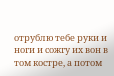отрублю тебе руки и ноги и сожгу их вон в том костре, а потом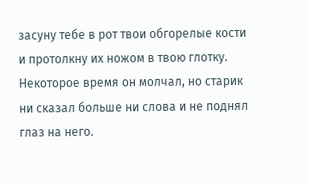засуну тебе в рот твои обгорелые кости и протолкну их ножом в твою глотку.
Некоторое время он молчал, но старик ни сказал больше ни слова и не поднял глаз на него.